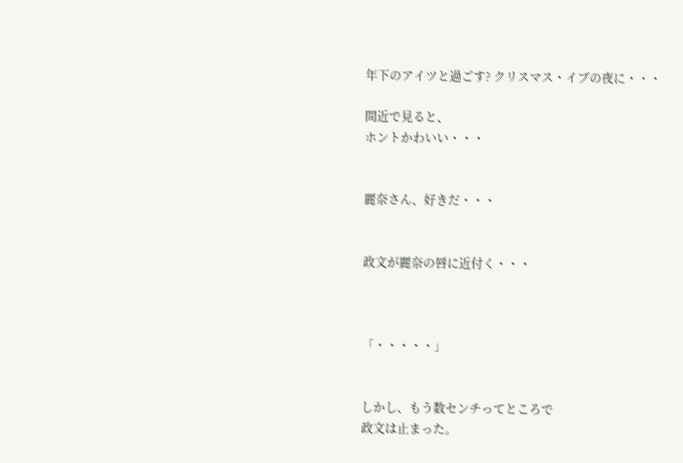年下のアイツと過ごす? クリスマス・イブの夜に・・・

間近で見ると、
ホントかわいい・・・


麗奈さん、好きだ・・・


政文が麗奈の唇に近付く・・・



「・・・・・」


しかし、もう数センチってところで
政文は止まった。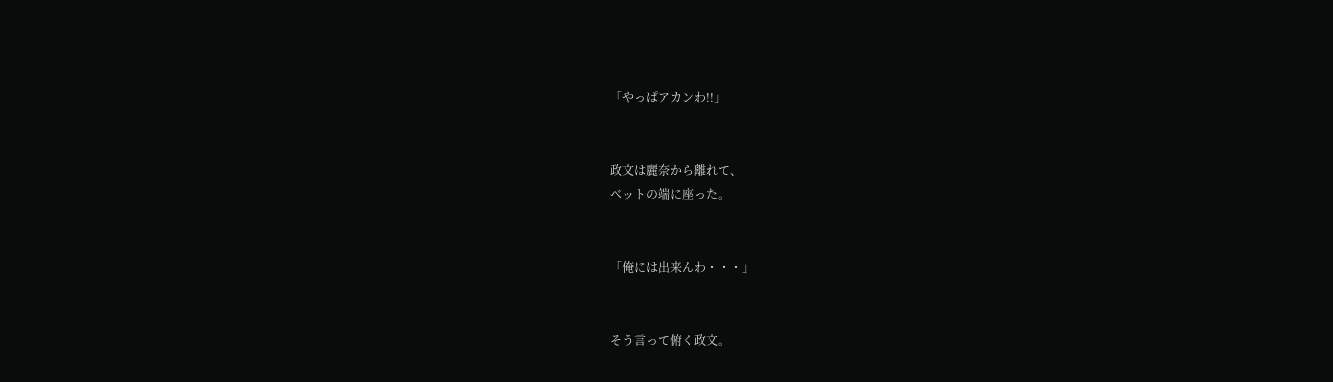「やっぱアカンわ!!」


政文は麗奈から離れて、
ベットの端に座った。


「俺には出来んわ・・・」


そう言って俯く政文。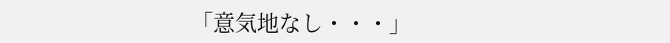「意気地なし・・・」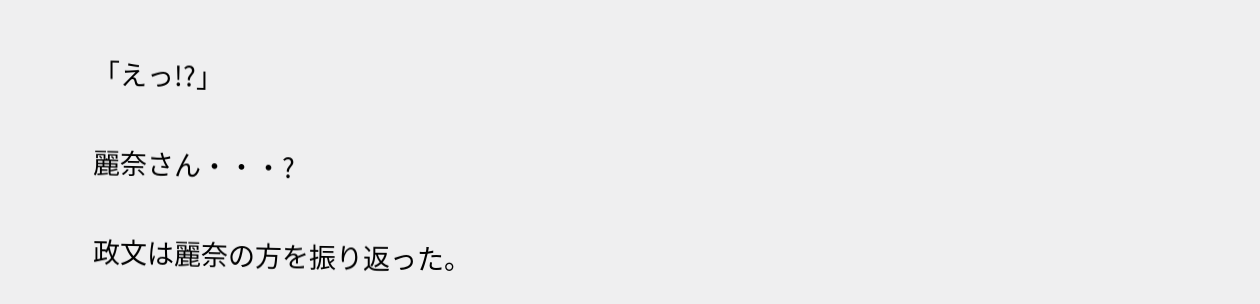「えっ!?」


麗奈さん・・・?


政文は麗奈の方を振り返った。